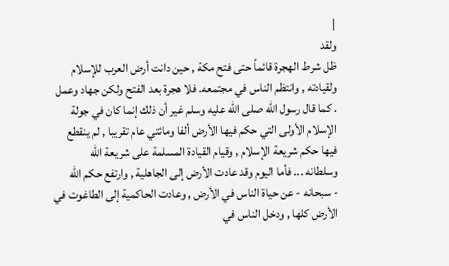|
ولقد
ظل شرط الهجرة قائماً حتى فتح مكة , حين دانت أرض العرب للإسلام
ولقيادته , وانتظم الناس في مجتمعه. فلا هجرة بعد الفتح ولكن جهاد وعمل
. كما قال رسول الله صلى الله عليه وسلم غير أن ذلك إنما كان في جولة
الإسلام الأولى التي حكم فيها الأرض ألفا ومائتي عام تقريبا , لم ينقطع
فيها حكم شريعة الإسلام , وقيام القيادة المسلمة على شريعة الله
وسلطانه ... فأما اليوم وقد عادت الأرض إلى الجاهلية , وارتفع حكم الله
- سبحانه - عن حياة الناس في الأرض , وعادت الحاكمية إلى الطاغوت في
الأرض كلها , ودخل الناس في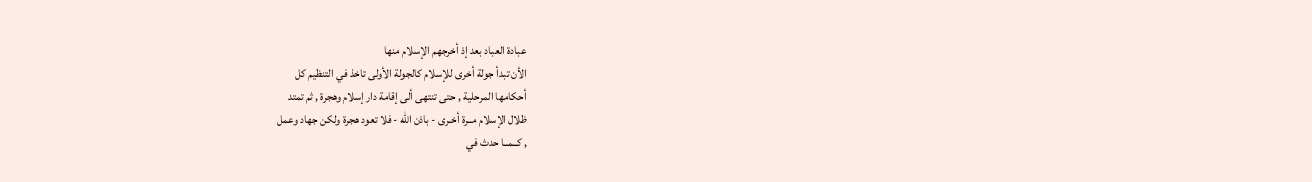عبادة العباد بعد إذ أخرجهم الإسلام منها
الأن تبدأ جولة أخرى للإسلام كالجولة الأولى تاخذ في التنظيم كل
أحكامها المرحلية , حتى تنتهى ألى إقامة دار إسلام وهجرة , ثم تمتد
ظلال الإسلام مــرة أخـرى - باذن الله - فلا تعود هجرة ولكن جهاد وعمل
, كــمــا حدث في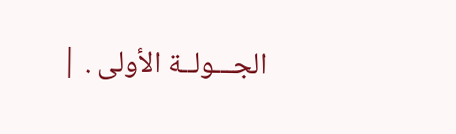الجـــولــة الأولى . |